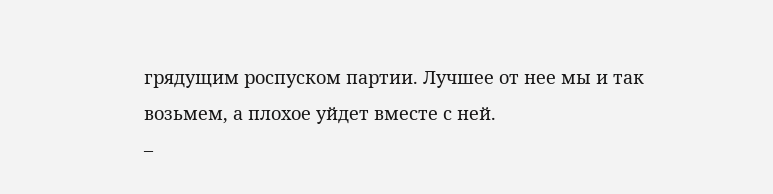грядущим роспуском партии. Лучшее от нее мы и так возьмем, а плохое уйдет вместе с ней.
–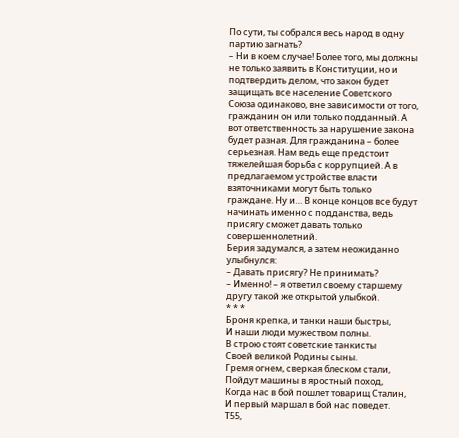По сути, ты собрался весь народ в одну партию загнать?
– Ни в коем случае! Более того, мы должны не только заявить в Конституции, но и подтвердить делом, что закон будет защищать все население Советского Союза одинаково, вне зависимости от того, гражданин он или только подданный. А вот ответственность за нарушение закона будет разная. Для гражданина – более серьезная. Нам ведь еще предстоит тяжелейшая борьба с коррупцией. А в предлагаемом устройстве власти взяточниками могут быть только граждане. Ну и… В конце концов все будут начинать именно с подданства, ведь присягу сможет давать только совершеннолетний.
Берия задумался, а затем неожиданно улыбнулся:
– Давать присягу? Не принимать?
– Именно! – я ответил своему старшему другу такой же открытой улыбкой.
* * *
Броня крепка, и танки наши быстры,
И наши люди мужеством полны.
В строю стоят советские танкисты
Своей великой Родины сыны.
Гремя огнем, сверкая блеском стали,
Пойдут машины в яростный поход,
Когда нас в бой пошлет товарищ Сталин,
И первый маршал в бой нас поведет.
Т55,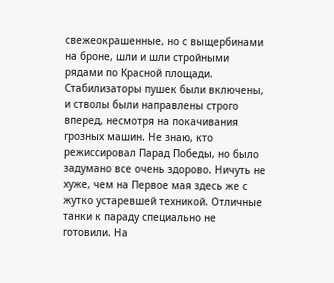свежеокрашенные, но с выщербинами на броне, шли и шли стройными рядами по Красной площади. Стабилизаторы пушек были включены, и стволы были направлены строго вперед, несмотря на покачивания грозных машин. Не знаю, кто режиссировал Парад Победы, но было задумано все очень здорово. Ничуть не хуже, чем на Первое мая здесь же с жутко устаревшей техникой. Отличные танки к параду специально не готовили. На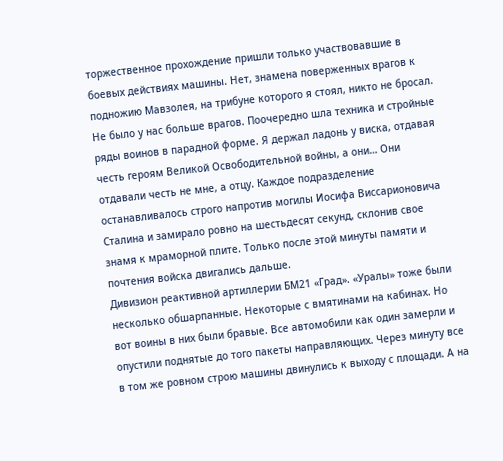торжественное прохождение пришли только участвовавшие в боевых действиях машины. Нет, знамена поверженных врагов к подножию Мавзолея, на трибуне которого я стоял, никто не бросал. Не было у нас больше врагов. Поочередно шла техника и стройные ряды воинов в парадной форме. Я держал ладонь у виска, отдавая честь героям Великой Освободительной войны, а они… Они отдавали честь не мне, а отцу. Каждое подразделение останавливалось строго напротив могилы Иосифа Виссарионовича Сталина и замирало ровно на шестьдесят секунд, склонив свое знамя к мраморной плите. Только после этой минуты памяти и почтения войска двигались дальше.
Дивизион реактивной артиллерии БМ21 «Град». «Уралы» тоже были несколько обшарпанные. Некоторые с вмятинами на кабинах. Но вот воины в них были бравые. Все автомобили как один замерли и опустили поднятые до того пакеты направляющих. Через минуту все в том же ровном строю машины двинулись к выходу с площади. А на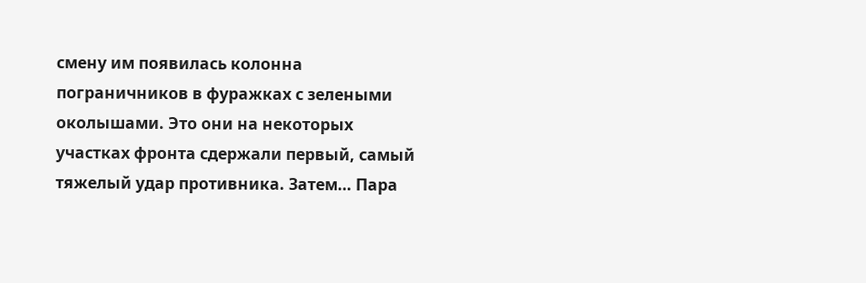смену им появилась колонна пограничников в фуражках с зелеными околышами. Это они на некоторых участках фронта сдержали первый, самый тяжелый удар противника. Затем… Пара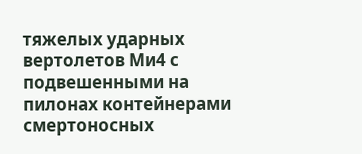тяжелых ударных вертолетов Ми4 с подвешенными на пилонах контейнерами смертоносных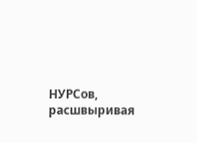НУРСов, расшвыривая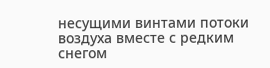несущими винтами потоки воздуха вместе с редким снегом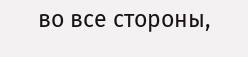во все стороны,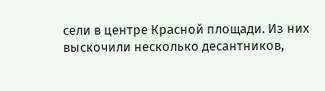сели в центре Красной площади. Из них выскочили несколько десантников,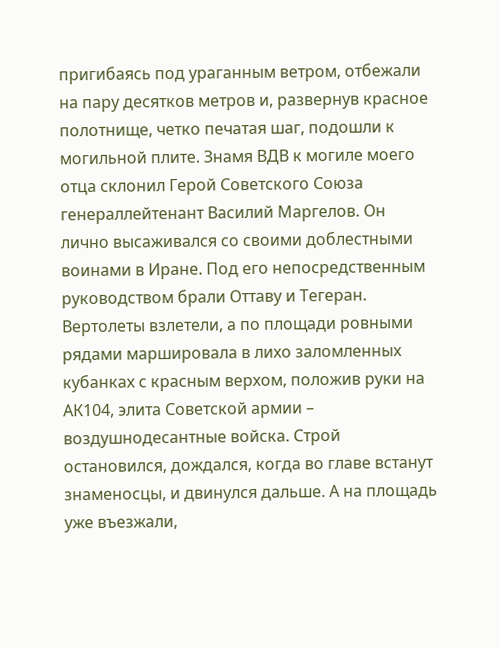пригибаясь под ураганным ветром, отбежали на пару десятков метров и, развернув красное полотнище, четко печатая шаг, подошли к могильной плите. Знамя ВДВ к могиле моего отца склонил Герой Советского Союза генераллейтенант Василий Маргелов. Он лично высаживался со своими доблестными воинами в Иране. Под его непосредственным руководством брали Оттаву и Тегеран. Вертолеты взлетели, а по площади ровными рядами маршировала в лихо заломленных кубанках с красным верхом, положив руки на АК104, элита Советской армии – воздушнодесантные войска. Строй остановился, дождался, когда во главе встанут знаменосцы, и двинулся дальше. А на площадь уже въезжали,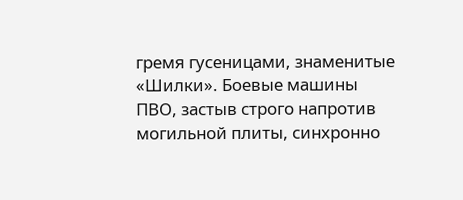гремя гусеницами, знаменитые «Шилки». Боевые машины ПВО, застыв строго напротив могильной плиты, синхронно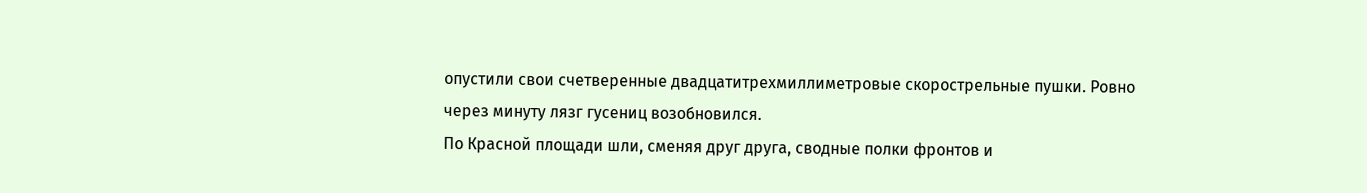опустили свои счетверенные двадцатитрехмиллиметровые скорострельные пушки. Ровно через минуту лязг гусениц возобновился.
По Красной площади шли, сменяя друг друга, сводные полки фронтов и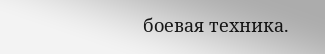боевая техника.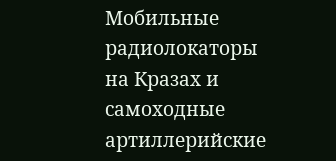Мобильные радиолокаторы на Кразах и самоходные артиллерийские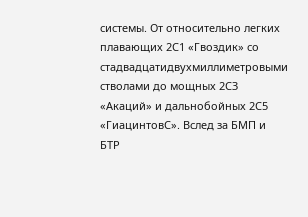системы. От относительно легких плавающих 2С1 «Гвоздик» со стадвадцатидвухмиллиметровыми стволами до мощных 2СЗ «Акаций» и дальнобойных 2С5 «ГиацинтовС». Вслед за БМП и БТР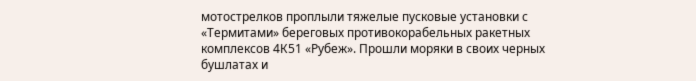мотострелков проплыли тяжелые пусковые установки с «Термитами» береговых противокорабельных ракетных комплексов 4К51 «Рубеж». Прошли моряки в своих черных бушлатах и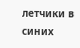летчики в синих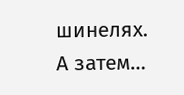шинелях. А затем…